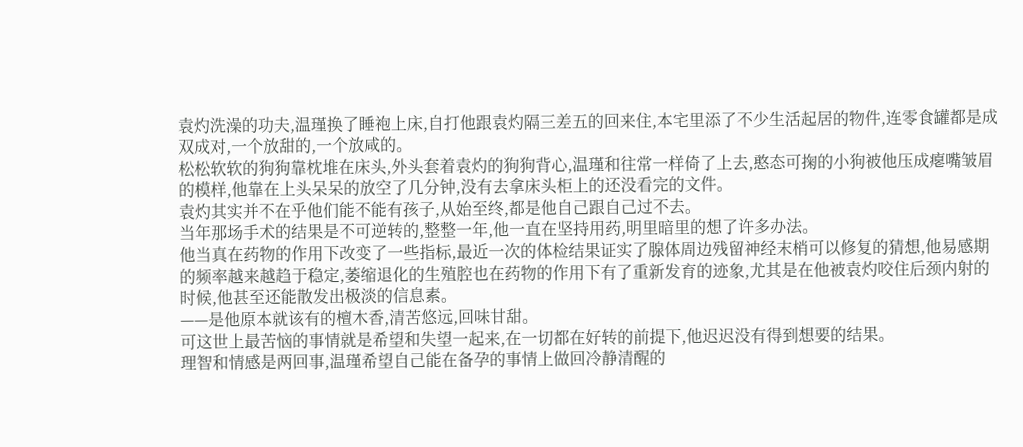袁灼洗澡的功夫,温瑾换了睡袍上床,自打他跟袁灼隔三差五的回来住,本宅里添了不少生活起居的物件,连零食罐都是成双成对,一个放甜的,一个放咸的。
松松软软的狗狗靠枕堆在床头,外头套着袁灼的狗狗背心,温瑾和往常一样倚了上去,憨态可掬的小狗被他压成瘪嘴皱眉的模样,他靠在上头呆呆的放空了几分钟,没有去拿床头柜上的还没看完的文件。
袁灼其实并不在乎他们能不能有孩子,从始至终,都是他自己跟自己过不去。
当年那场手术的结果是不可逆转的,整整一年,他一直在坚持用药,明里暗里的想了许多办法。
他当真在药物的作用下改变了一些指标,最近一次的体检结果证实了腺体周边残留神经末梢可以修复的猜想,他易感期的频率越来越趋于稳定,萎缩退化的生殖腔也在药物的作用下有了重新发育的迹象,尤其是在他被袁灼咬住后颈内射的时候,他甚至还能散发出极淡的信息素。
——是他原本就该有的檀木香,清苦悠远,回味甘甜。
可这世上最苦恼的事情就是希望和失望一起来,在一切都在好转的前提下,他迟迟没有得到想要的结果。
理智和情感是两回事,温瑾希望自己能在备孕的事情上做回冷静清醒的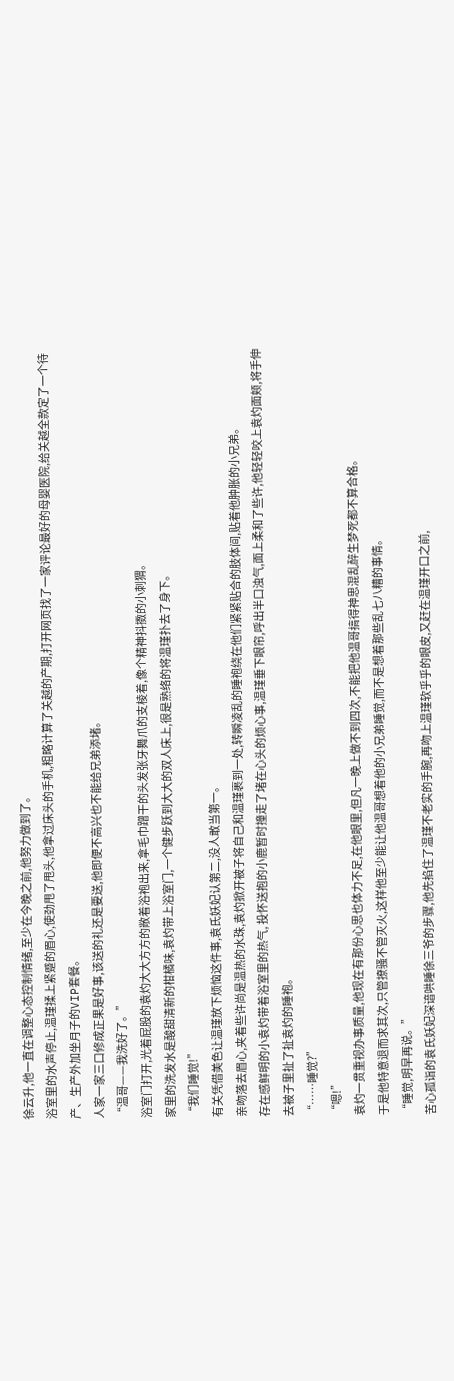徐云升,他一直在调整心态控制情绪,至少在今晚之前,他努力做到了。
浴室里的水声停止,温瑾揉上紧蹙的眉心,使劲甩了甩头,他拿过床头的手机,粗略计算了关越的产期,打开网页找了一家评论最好的母婴医院,给关越全款定了一个待产、生产外加坐月子的VIP套餐。
人家一家三口修成正果是好事,该送的礼还是要送,他即便不高兴也不能给兄弟添堵。
“温哥——我洗好了。”
浴室门打开,光着屁股的袁灼大大方方的敞着浴袍出来,拿毛巾蹭干的头发张牙舞爪的支棱着,像个精神抖擞的小刺猬。
家里的洗发水是酸甜清新的柑橘味,袁灼带上浴室门,一个健步跃到大大的双人床上,很是熟络的将温瑾扑去了身下。
“我们睡觉!”
有关凭借美色让温瑾放下烦恼这件事,袁氏妖妃认第二,没人敢当第一。
亲吻落去眉心,夹着些许尚是温热的水珠,袁灼掀开被子将自己和温瑾裹到一处,转瞬凌乱的睡袍绕在他们紧紧贴合的肢体间,贴着他肿胀的小兄弟。
存在感鲜明的小袁灼带着浴室里的热气, 投怀送抱的小鹿暂时撞走了堵在心头的烦心事,温瑾垂下眼帘,呼出半口浊气,面上柔和了些许,他轻轻咬上袁灼面颊,将手伸去被子里扯了扯袁灼的睡袍。
“……睡觉?”
“嗯!”
袁灼一贯重视办事质量,他现在有那份心思也体力不足,在他眼里,但凡一晚上做不到四次,不能把他温哥搞得神思混乱醉生梦死都不算合格。
于是他特意退而求其次,只管撩骚不管灭火,这样他至少能让他温哥想着他的小兄弟睡觉,而不是想着那些乱七八糟的事情。
“睡觉,明早再说。”
苦心孤诣的袁氏妖妃深谙哄睡徐三爷的步骤,他先掐住了温瑾不老实的手腕,再吻上温瑾软乎乎的眼皮,又赶在温瑾开口之前,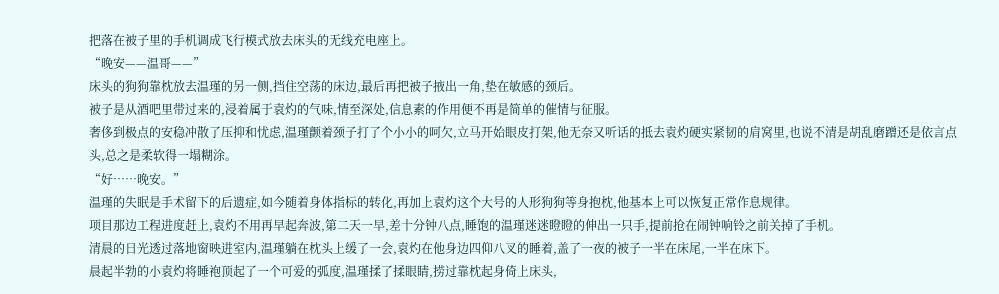把落在被子里的手机调成飞行模式放去床头的无线充电座上。
“晚安——温哥——”
床头的狗狗靠枕放去温瑾的另一侧,挡住空荡的床边,最后再把被子掖出一角,垫在敏感的颈后。
被子是从酒吧里带过来的,浸着属于袁灼的气味,情至深处,信息素的作用便不再是简单的催情与征服。
奢侈到极点的安稳冲散了压抑和忧虑,温瑾颤着颈子打了个小小的呵欠,立马开始眼皮打架,他无奈又听话的抵去袁灼硬实紧韧的肩窝里,也说不清是胡乱磨蹭还是依言点头,总之是柔软得一塌糊涂。
“好……晚安。”
温瑾的失眠是手术留下的后遗症,如今随着身体指标的转化,再加上袁灼这个大号的人形狗狗等身抱枕,他基本上可以恢复正常作息规律。
项目那边工程进度赶上,袁灼不用再早起奔波,第二天一早,差十分钟八点,睡饱的温瑾迷迷瞪瞪的伸出一只手,提前抢在闹钟响铃之前关掉了手机。
清晨的日光透过落地窗映进室内,温瑾躺在枕头上缓了一会,袁灼在他身边四仰八叉的睡着,盖了一夜的被子一半在床尾,一半在床下。
晨起半勃的小袁灼将睡袍顶起了一个可爱的弧度,温瑾揉了揉眼睛,捞过靠枕起身倚上床头,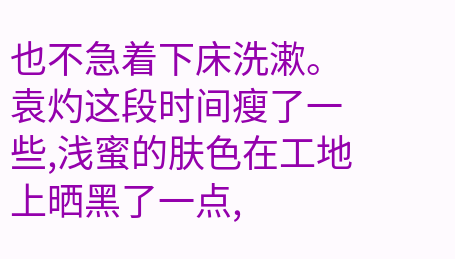也不急着下床洗漱。
袁灼这段时间瘦了一些,浅蜜的肤色在工地上晒黑了一点,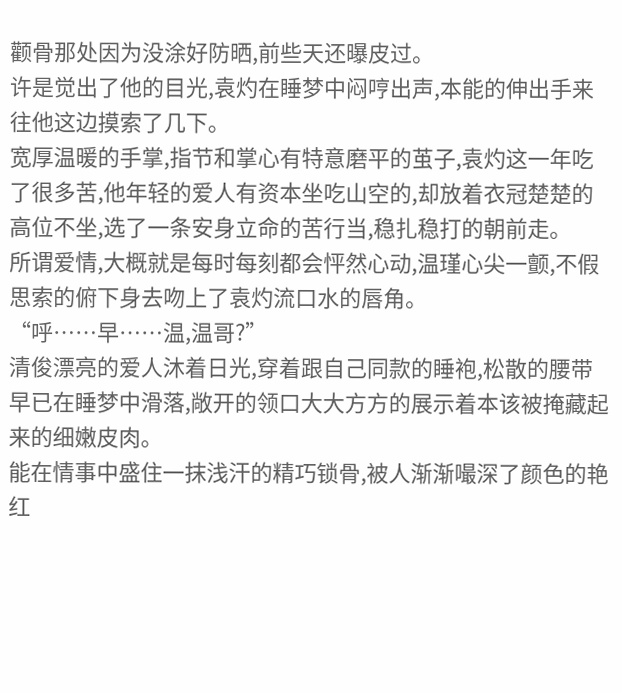颧骨那处因为没涂好防晒,前些天还曝皮过。
许是觉出了他的目光,袁灼在睡梦中闷哼出声,本能的伸出手来往他这边摸索了几下。
宽厚温暖的手掌,指节和掌心有特意磨平的茧子,袁灼这一年吃了很多苦,他年轻的爱人有资本坐吃山空的,却放着衣冠楚楚的高位不坐,选了一条安身立命的苦行当,稳扎稳打的朝前走。
所谓爱情,大概就是每时每刻都会怦然心动,温瑾心尖一颤,不假思索的俯下身去吻上了袁灼流口水的唇角。
“呼……早……温,温哥?”
清俊漂亮的爱人沐着日光,穿着跟自己同款的睡袍,松散的腰带早已在睡梦中滑落,敞开的领口大大方方的展示着本该被掩藏起来的细嫩皮肉。
能在情事中盛住一抹浅汗的精巧锁骨,被人渐渐嘬深了颜色的艳红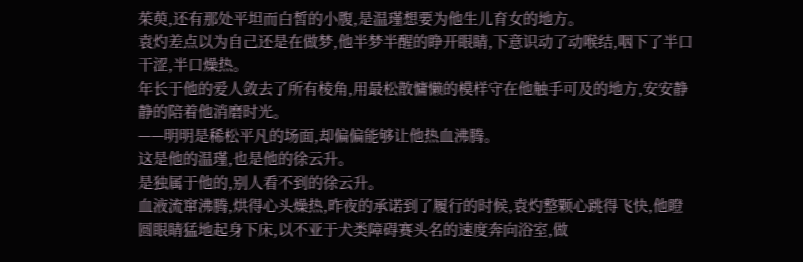茱萸,还有那处平坦而白皙的小腹,是温瑾想要为他生儿育女的地方。
袁灼差点以为自己还是在做梦,他半梦半醒的睁开眼睛,下意识动了动喉结,咽下了半口干涩,半口燥热。
年长于他的爱人敛去了所有棱角,用最松散慵懒的模样守在他触手可及的地方,安安静静的陪着他消磨时光。
——明明是稀松平凡的场面,却偏偏能够让他热血沸腾。
这是他的温瑾,也是他的徐云升。
是独属于他的,别人看不到的徐云升。
血液流窜沸腾,烘得心头燥热,昨夜的承诺到了履行的时候,袁灼整颗心跳得飞快,他瞪圆眼睛猛地起身下床,以不亚于犬类障碍赛头名的速度奔向浴室,做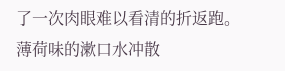了一次肉眼难以看清的折返跑。
薄荷味的漱口水冲散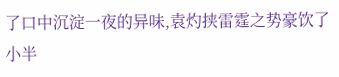了口中沉淀一夜的异味,袁灼挟雷霆之势豪饮了小半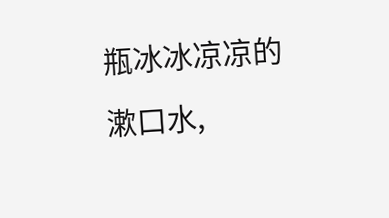瓶冰冰凉凉的漱口水,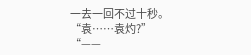一去一回不过十秒。
“袁……袁灼?”
“——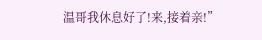温哥我休息好了!来,接着亲!”